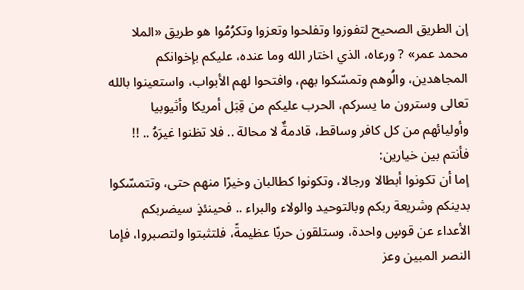إن الطريق الصحيح لتفوزوا وتفلحوا وتعزوا وتكرُمُوا هو طريق «الملا محمد عمر» ? ورعاه، الذي اختار الله وما عنده، عليكم بإخوانكم المجاهدين، والُوهم وتمسّكوا بهم، وافتحوا لهم الأبواب، واستعينوا بالله تعالى وسترون ما يسركم، الحرب عليكم من قِبَل أمريكا وأثيوبيا وأوليائهم من كل كافر وساقط، قادمةٌ لا محالة .. فلا تظنوا غيرَهُ .. !!
فأنتم بين خيارين:
إما أن تكونوا أبطالا ورجالا، وتكونوا كطالبان وخيرًا منهم حتى، وتتمسّكوا بدينكم وشريعة ربكم وبالتوحيد والولاء والبراء .. فحينئذٍ سيضربكم الأعداء عن قوسٍ واحدة، وستلقون حربًا عظيمةً، فلتثبتوا ولتصبروا، فإما النصر المبين وعز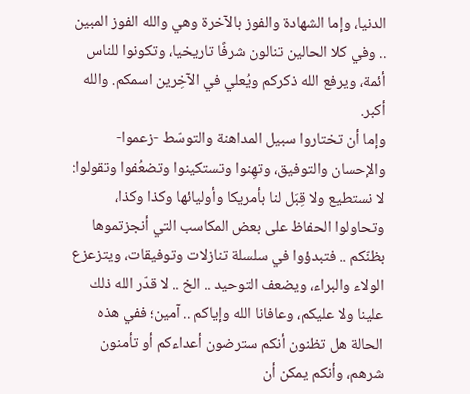الدنيا، وإما الشهادة والفوز بالآخرة وهي والله الفوز المبين .. وفي كلا الحالين تنالون شرفًا تاريخيا، وتكونوا للناس أئمة، ويرفع الله ذكركم ويُعلي في الآخِرين اسمكم. والله أكبر.
وإما أن تختاروا سبيل المداهنة والتوسّط -زعموا- والإحسان والتوفيق، وتهِنوا وتستكينوا وتضعُفوا وتقولوا: لا نستطيع ولا قِبَل لنا بأمريكا وأوليائها وكذا وكذا، وتحاولوا الحفاظ على بعض المكاسب التي أنجزتموها بظنّكم .. فتبدؤوا في سلسلة تنازلات وتوفيقات، ويتزعزع الولاء والبراء، ويضعف التوحيد .. الخ .. لا قدّر الله ذلك علينا ولا عليكم، وعافانا الله وإياكم .. آمين؛ ففي هذه الحالة هل تظنون أنكم سترضون أعداءكم أو تأمنون شرهم، وأنكم يمكن أن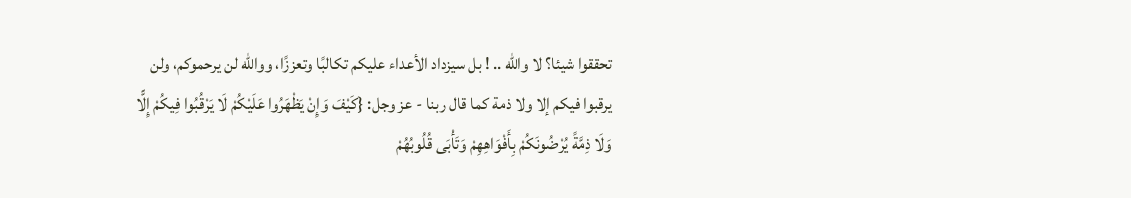تحققوا شيئا؟ لا والله .. ! بل سيزداد الأعداء عليكم تكالبًا وتعززًا، ووالله لن يرحموكم، ولن يرقبوا فيكم إلا ولا ذمة كما قال ربنا - عز وجل: {كَيْفَ وَإِنْ يَظْهَرُوا عَلَيْكُمْ لَا يَرْقُبُوا فِيكُمْ إِلًّا وَلَا ذِمَّةً يُرْضُونَكُمْ بِأَفْوَاهِهِمْ وَتَأْبَى قُلُوبُهُمْ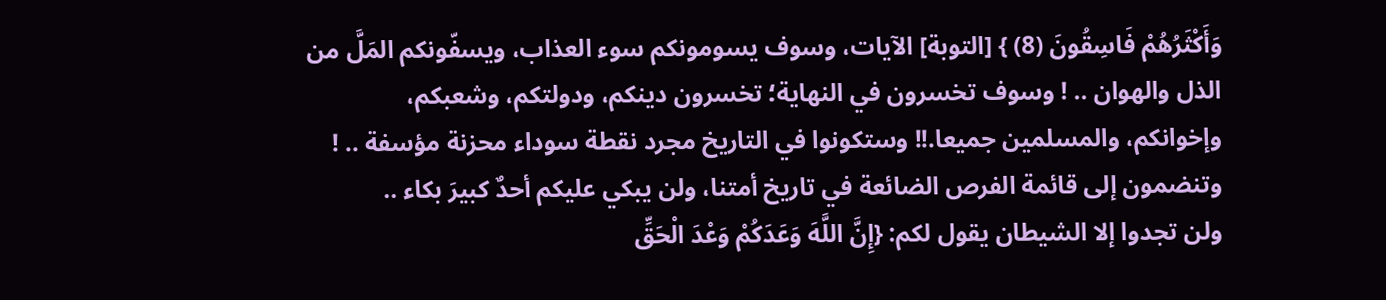وَأَكْثَرُهُمْ فَاسِقُونَ (8) } [التوبة] الآيات، وسوف يسومونكم سوء العذاب، ويسفّونكم المَلَّ من الذل والهوان .. ! وسوف تخسرون في النهاية؛ تخسرون دينكم، ودولتكم، وشعبكم، وإخوانكم، والمسلمين جميعا.!! وستكونوا في التاريخ مجرد نقطة سوداء محزنة مؤسفة .. ! وتنضمون إلى قائمة الفرص الضائعة في تاريخ أمتنا، ولن يبكي عليكم أحدٌ كبيرَ بكاء ..
ولن تجدوا إلا الشيطان يقول لكم: {إِنَّ اللَّهَ وَعَدَكُمْ وَعْدَ الْحَقِّ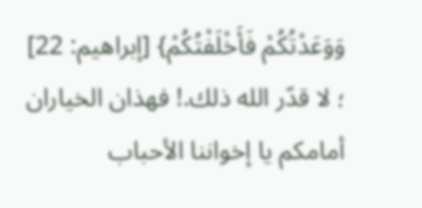وَوَعَدْتُكُمْ فَأَخْلَفْتُكُمْ} [إبراهيم: 22] ؛ لا قدّر الله ذلك.! فهذان الخياران أمامكم يا إخواننا الأحباب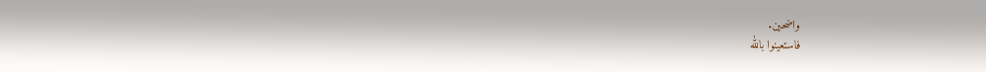واضحين.
فاستعينوا بالله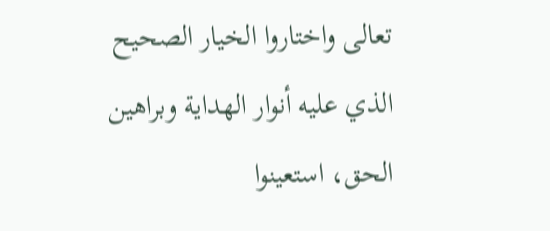تعالى واختاروا الخيار الصحيح الذي عليه أنوار الهداية وبراهين الحق، استعينوا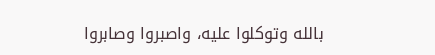بالله وتوكلوا عليه، واصبروا وصابروا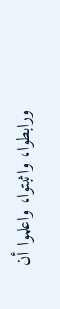ورابطوا، واثبتوا، واعلموا أن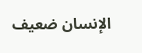الإنسان ضعيف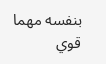بنفسه مهما قوي